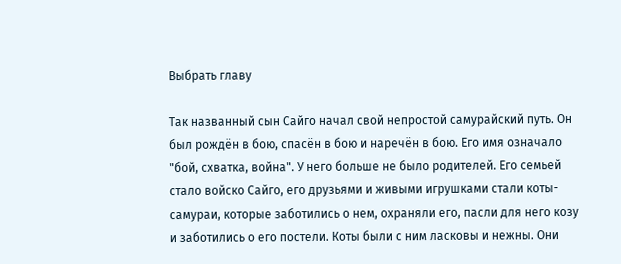Выбрать главу

Так названный сын Сайго начал свой непростой самурайский путь. Он был рождён в бою, спасён в бою и наречён в бою. Его имя означало "бой, схватка, война". У него больше не было родителей. Его семьей стало войско Сайго, его друзьями и живыми игрушками стали коты-самураи, которые заботились о нем, охраняли его, пасли для него козу и заботились о его постели. Коты были с ним ласковы и нежны. Они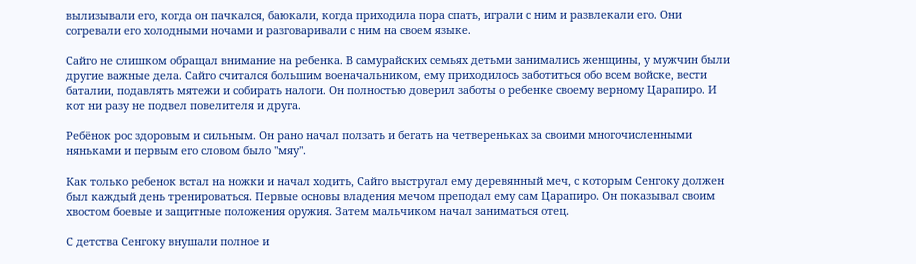вылизывали его, когда он пачкался, баюкали, когда приходила пора спать, играли с ним и развлекали его. Они согревали его холодными ночами и разговаривали с ним на своем языке.

Сайго не слишком обращал внимание на ребенка. В самурайских семьях детьми занимались женщины, у мужчин были другие важные дела. Сайго считался большим военачальником, ему приходилось заботиться обо всем войске, вести баталии, подавлять мятежи и собирать налоги. Он полностью доверил заботы о ребенке своему верному Царапиро. И кот ни разу не подвел повелителя и друга.

Ребёнок рос здоровым и сильным. Он рано начал ползать и бегать на четвереньках за своими многочисленными няньками и первым его словом было "мяу".

Как только ребенок встал на ножки и начал ходить, Сайго выстругал ему деревянный меч, с которым Сенгоку должен был каждый день тренироваться. Первые основы владения мечом преподал ему сам Царапиро. Он показывал своим хвостом боевые и защитные положения оружия. Затем мальчиком начал заниматься отец.

С детства Сенгоку внушали полное и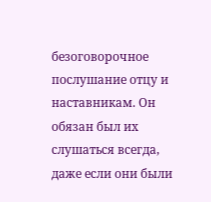безоговорочное послушание отцу и наставникам. Он обязан был их слушаться всегда, даже если они были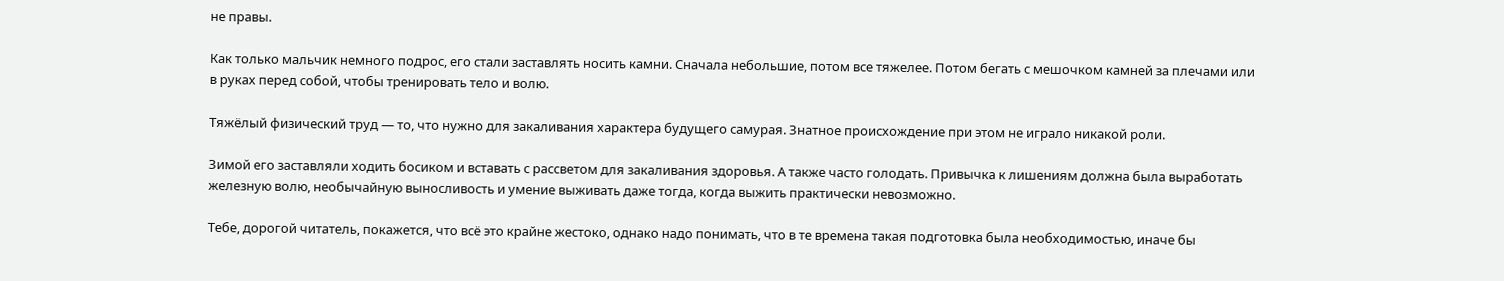не правы.

Как только мальчик немного подрос, его стали заставлять носить камни. Сначала небольшие, потом все тяжелее. Потом бегать с мешочком камней за плечами или в руках перед собой, чтобы тренировать тело и волю.

Тяжёлый физический труд — то, что нужно для закаливания характера будущего самурая. Знатное происхождение при этом не играло никакой роли.

Зимой его заставляли ходить босиком и вставать с рассветом для закаливания здоровья. А также часто голодать. Привычка к лишениям должна была выработать железную волю, необычайную выносливость и умение выживать даже тогда, когда выжить практически невозможно.

Тебе, дорогой читатель, покажется, что всё это крайне жестоко, однако надо понимать, что в те времена такая подготовка была необходимостью, иначе бы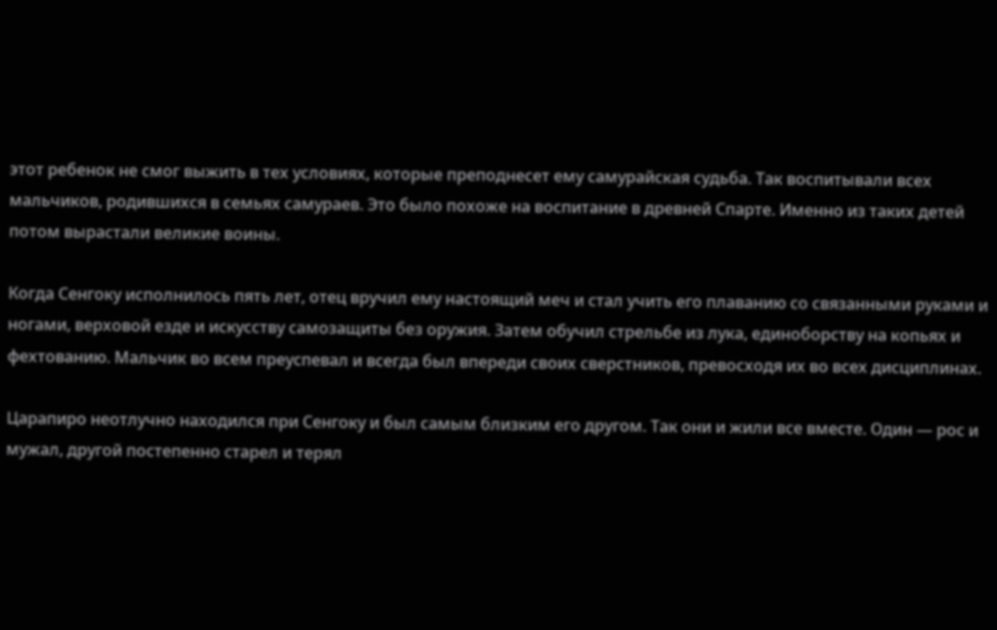этот ребенок не смог выжить в тех условиях, которые преподнесет ему самурайская судьба. Так воспитывали всех мальчиков, родившихся в семьях самураев. Это было похоже на воспитание в древней Спарте. Именно из таких детей потом вырастали великие воины.

Когда Сенгоку исполнилось пять лет, отец вручил ему настоящий меч и стал учить его плаванию со связанными руками и ногами, верховой езде и искусству самозащиты без оружия. Затем обучил стрельбе из лука, единоборству на копьях и фехтованию. Мальчик во всем преуспевал и всегда был впереди своих сверстников, превосходя их во всех дисциплинах.

Царапиро неотлучно находился при Сенгоку и был самым близким его другом. Так они и жили все вместе. Один — рос и мужал, другой постепенно старел и терял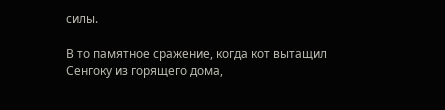силы.

В то памятное сражение, когда кот вытащил Сенгоку из горящего дома,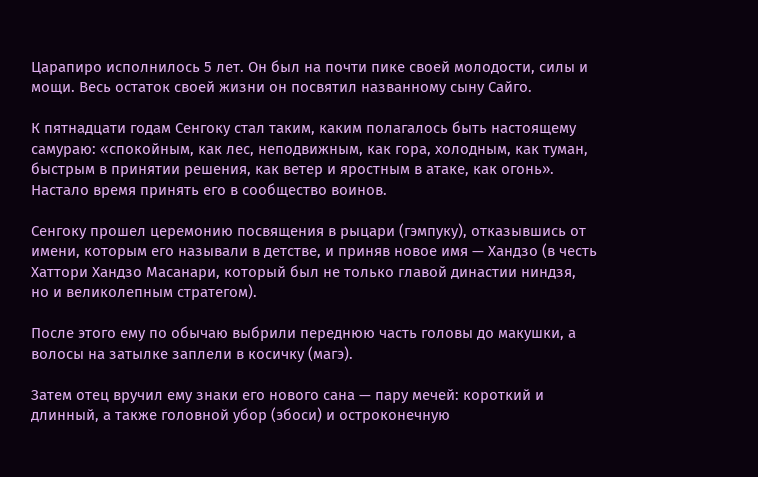Царапиро исполнилось 5 лет. Он был на почти пике своей молодости, силы и мощи. Весь остаток своей жизни он посвятил названному сыну Сайго.

К пятнадцати годам Сенгоку стал таким, каким полагалось быть настоящему самураю: «спокойным, как лес, неподвижным, как гора, холодным, как туман, быстрым в принятии решения, как ветер и яростным в атаке, как огонь». Настало время принять его в сообщество воинов.

Сенгоку прошел церемонию посвящения в рыцари (гэмпуку), отказывшись от имени, которым его называли в детстве, и приняв новое имя — Хандзо (в честь Хаттори Хандзо Масанари, который был не только главой династии ниндзя, но и великолепным стратегом).

После этого ему по обычаю выбрили переднюю часть головы до макушки, а волосы на затылке заплели в косичку (магэ).

Затем отец вручил ему знаки его нового сана — пару мечей: короткий и длинный, а также головной убор (эбоси) и остроконечную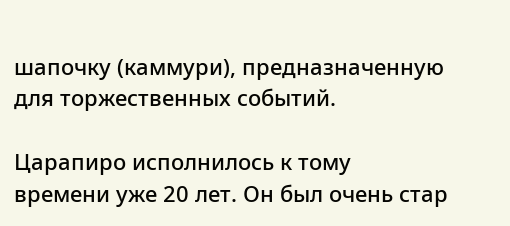шапочку (каммури), предназначенную для торжественных событий.

Царапиро исполнилось к тому времени уже 20 лет. Он был очень стар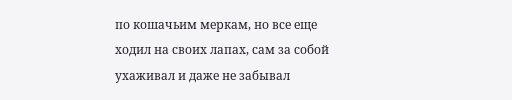по кошачьим меркам, но все еще ходил на своих лапах, сам за собой ухаживал и даже не забывал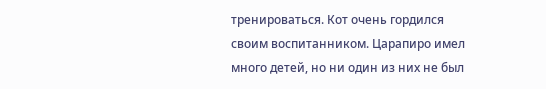тренироваться. Кот очень гордился своим воспитанником. Царапиро имел много детей, но ни один из них не был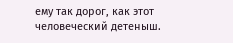ему так дорог, как этот человеческий детеныш.